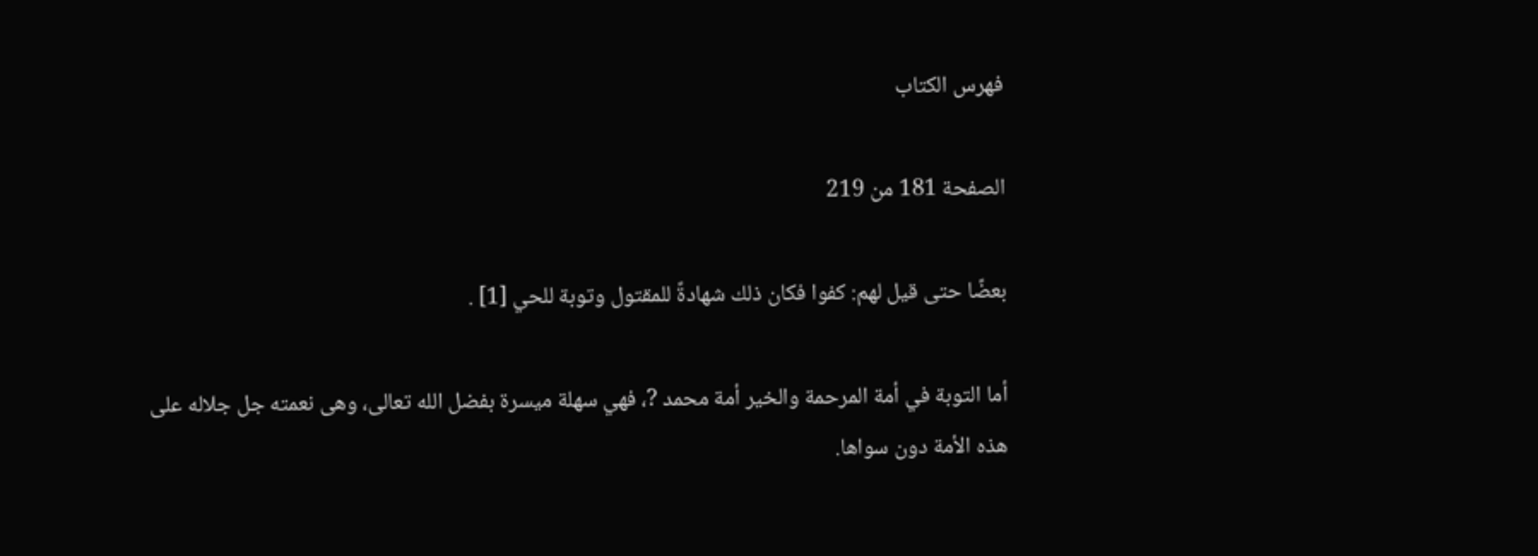فهرس الكتاب

الصفحة 181 من 219

بعضًا حتى قيل لهم: كفوا فكان ذلك شهادةً للمقتول وتوبة للحي [1] .

أما التوبة في أمة المرحمة والخير أمة محمد ?، فهي سهلة ميسرة بفضل الله تعالى، وهى نعمته جل جلاله على هذه الأمة دون سواها.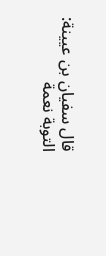قال سفيان بن عيينة: التوبة نعمة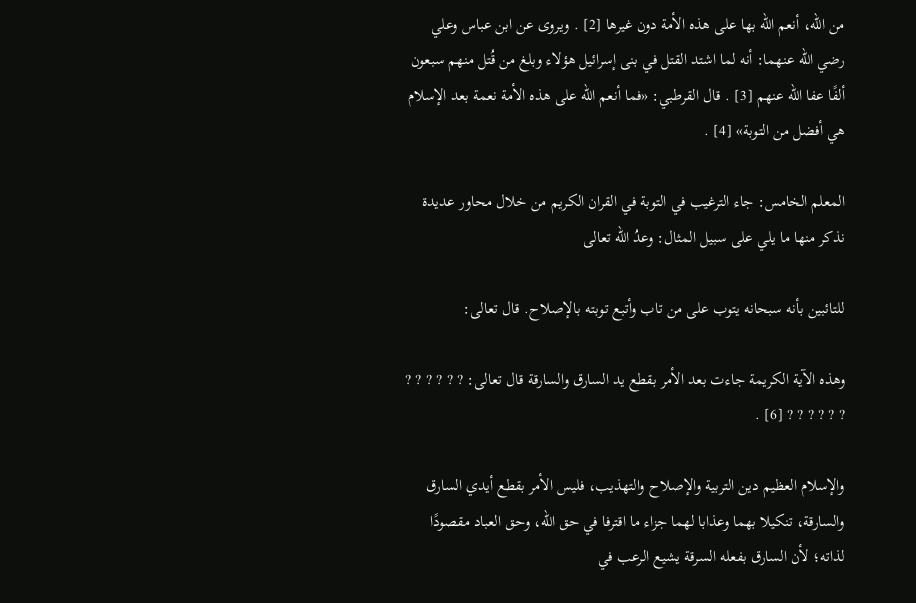من الله، أنعم الله بها على هذه الأمة دون غيرها [2] . ويروى عن ابن عباس وعلي رضي الله عنهما: أنه لما اشتد القتل في بنى إسرائيل هؤلاء وبلغ من قُتل منهم سبعون ألفًا عفا الله عنهم [3] . قال القرطبي: «فما أنعم الله على هذه الأمة نعمة بعد الإسلام هي أفضل من التوبة» [4] .

المعلم الخامس: جاء الترغيب في التوبة في القران الكريم من خلال محاور عديدة نذكر منها ما يلي على سبيل المثال: وعدُ الله تعالى

للتائبين بأنه سبحانه يتوب على من تاب وأتبع توبته بالإصلاح. قال تعالى:

وهذه الآية الكريمة جاءت بعد الأمر بقطع يد السارق والسارقة قال تعالى: ? ? ? ? ? ? ? ? ? ? ? ? [6] .

والإسلام العظيم دين التربية والإصلاح والتهذيب، فليس الأمر بقطع أيدي السارق والسارقة، تنكيلا بهما وعذابا لهما جزاء ما اقترفا في حق الله، وحق العباد مقصودًا لذاته؛ لأن السارق بفعله السرقة يشيع الرعب في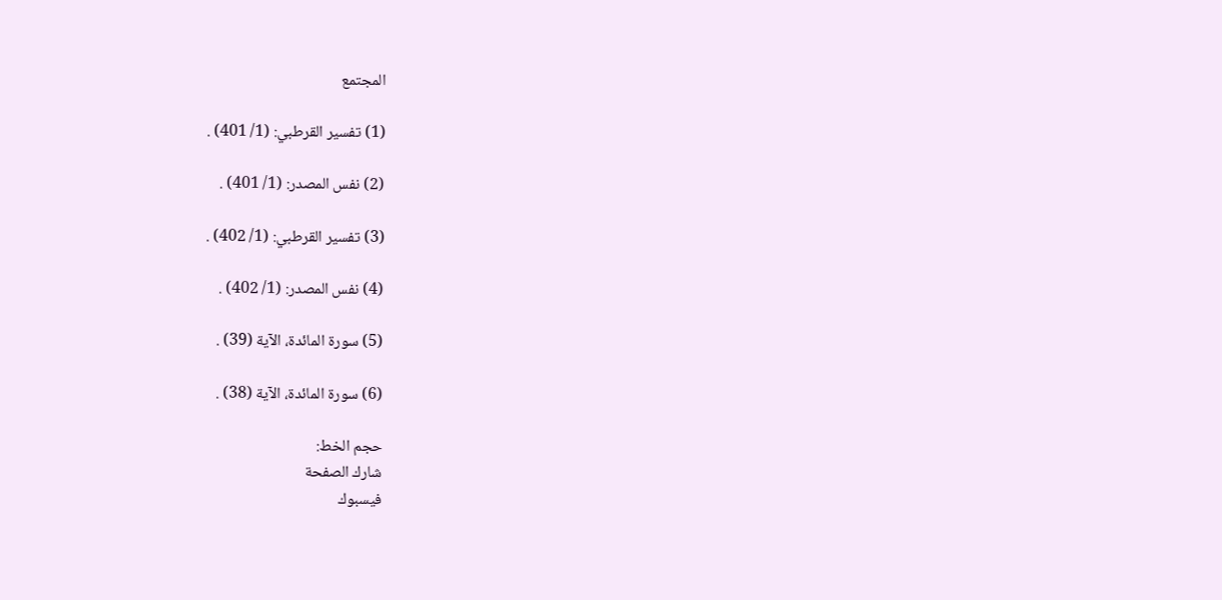المجتمع

(1) تفسير القرطبي: (1/ 401) .

(2) نفس المصدر: (1/ 401) .

(3) تفسير القرطبي: (1/ 402) .

(4) نفس المصدر: (1/ 402) .

(5) سورة المائدة، الآية (39) .

(6) سورة المائدة، الآية (38) .

حجم الخط:
شارك الصفحة
فيسبوك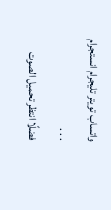واتساب تويتر تليجرام انستجرام
. . .
فضلًا انتظر تحميل الصوت